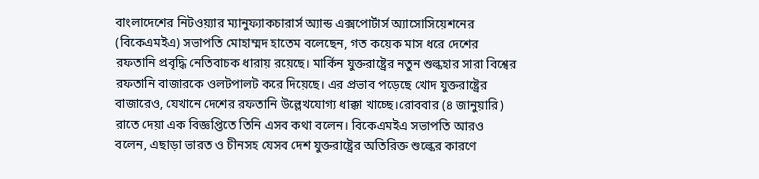বাংলাদেশের নিটওয়্যার ম্যানুফ্যাকচারার্স অ্যান্ড এক্সপোর্টার্স অ্যাসোসিয়েশনের (বিকেএমইএ) সভাপতি মোহাম্মদ হাতেম বলেছেন, গত কয়েক মাস ধরে দেশের রফতানি প্রবৃদ্ধি নেতিবাচক ধারায় রয়েছে। মার্কিন যুক্তরাষ্ট্রের নতুন শুল্কহার সারা বিশ্বের রফতানি বাজারকে ওলটপালট করে দিয়েছে। এর প্রভাব পড়েছে খোদ যুক্তরাষ্ট্রের বাজারেও, যেখানে দেশের রফতানি উল্লেখযোগ্য ধাক্কা খাচ্ছে।রোববার (৪ জানুয়ারি) রাতে দেয়া এক বিজ্ঞপ্তিতে তিনি এসব কথা বলেন। বিকেএমইএ সভাপতি আরও বলেন, এছাড়া ভারত ও চীনসহ যেসব দেশ যুক্তরাষ্ট্রের অতিরিক্ত শুল্কের কারণে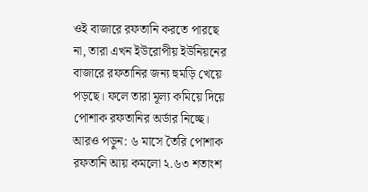ওই বাজারে রফতানি করতে পারছে না, তারা এখন ইউরোপীয় ইউনিয়নের বাজারে রফতানির জন্য হুমড়ি খেয়ে পড়ছে। ফলে তারা মূল্য কমিয়ে দিয়ে পোশাক রফতানির অর্ডার নিচ্ছে। আরও পড়ুন: ৬ মাসে তৈরি পোশাক রফতানি আয় কমলো ২.৬৩ শতাংশ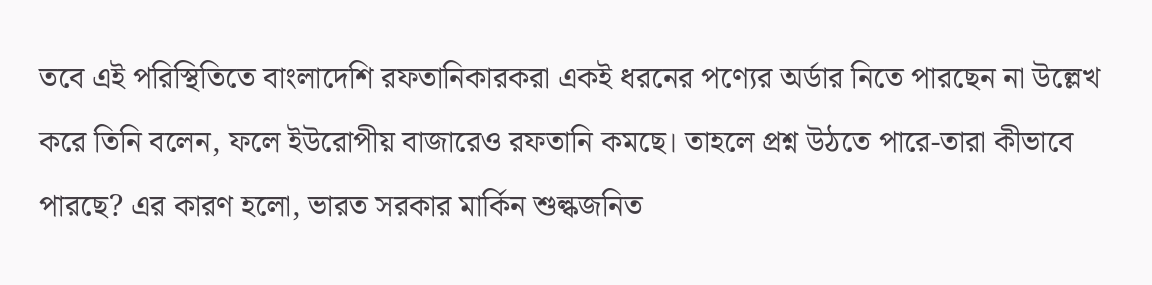তবে এই পরিস্থিতিতে বাংলাদেশি রফতানিকারকরা একই ধরনের পণ্যের অর্ডার নিতে পারছেন না উল্লেখ করে তিনি বলেন, ফলে ইউরোপীয় বাজারেও রফতানি কমছে। তাহলে প্রশ্ন উঠতে পারে-তারা কীভাবে পারছে? এর কারণ হলো, ভারত সরকার মার্কিন শুল্কজনিত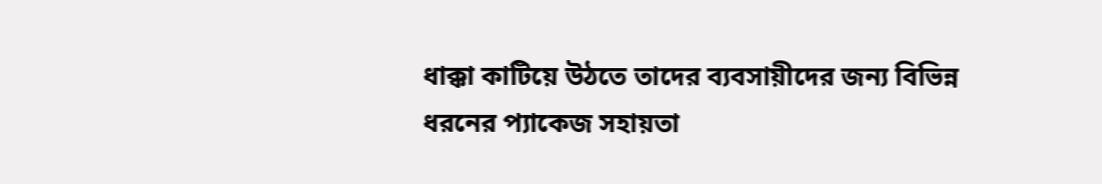ধাক্কা কাটিয়ে উঠতে তাদের ব্যবসায়ীদের জন্য বিভিন্ন ধরনের প্যাকেজ সহায়তা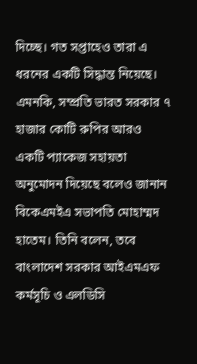দিচ্ছে। গত সপ্তাহেও তারা এ ধরনের একটি সিদ্ধান্ত নিয়েছে। এমনকি, সম্প্রতি ভারত সরকার ৭ হাজার কোটি রুপির আরও একটি প্যাকেজ সহায়তা অনুমোদন দিয়েছে বলেও জানান বিকেএমইএ সভাপতি মোহাম্মদ হাতেম। তিনি বলেন, তবে বাংলাদেশ সরকার আইএমএফ কর্মসূচি ও এলডিসি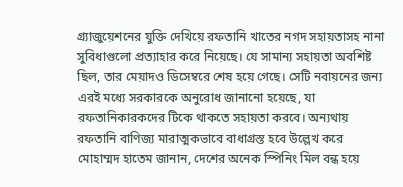গ্র্যাজুয়েশনের যুক্তি দেখিয়ে রফতানি খাতের নগদ সহায়তাসহ নানা সুবিধাগুলো প্রত্যাহার করে নিয়েছে। যে সামান্য সহায়তা অবশিষ্ট ছিল, তার মেয়াদও ডিসেম্বরে শেষ হয়ে গেছে। সেটি নবায়নের জন্য এরই মধ্যে সরকারকে অনুরোধ জানানো হয়েছে, যা রফতানিকারকদের টিকে থাকতে সহায়তা করবে। অন্যথায় রফতানি বাণিজ্য মারাত্মকভাবে বাধাগ্রস্ত হবে উল্লেখ করে মোহাম্মদ হাতেম জানান, দেশের অনেক স্পিনিং মিল বন্ধ হয়ে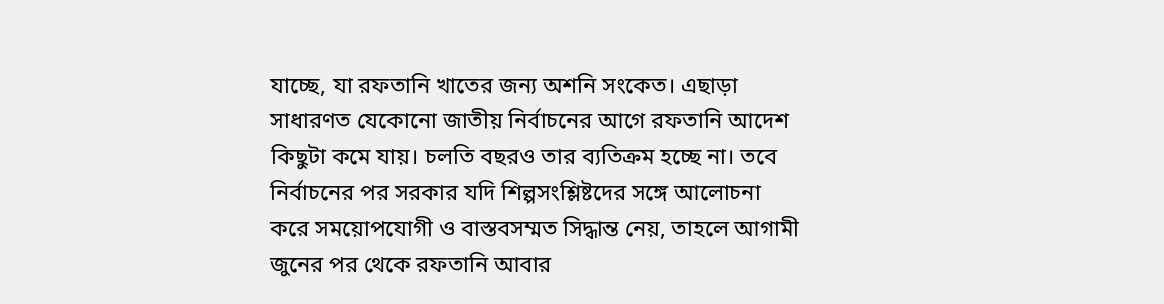যাচ্ছে, যা রফতানি খাতের জন্য অশনি সংকেত। এছাড়া সাধারণত যেকোনো জাতীয় নির্বাচনের আগে রফতানি আদেশ কিছুটা কমে যায়। চলতি বছরও তার ব্যতিক্রম হচ্ছে না। তবে নির্বাচনের পর সরকার যদি শিল্পসংশ্লিষ্টদের সঙ্গে আলোচনা করে সময়োপযোগী ও বাস্তবসম্মত সিদ্ধান্ত নেয়, তাহলে আগামী জুনের পর থেকে রফতানি আবার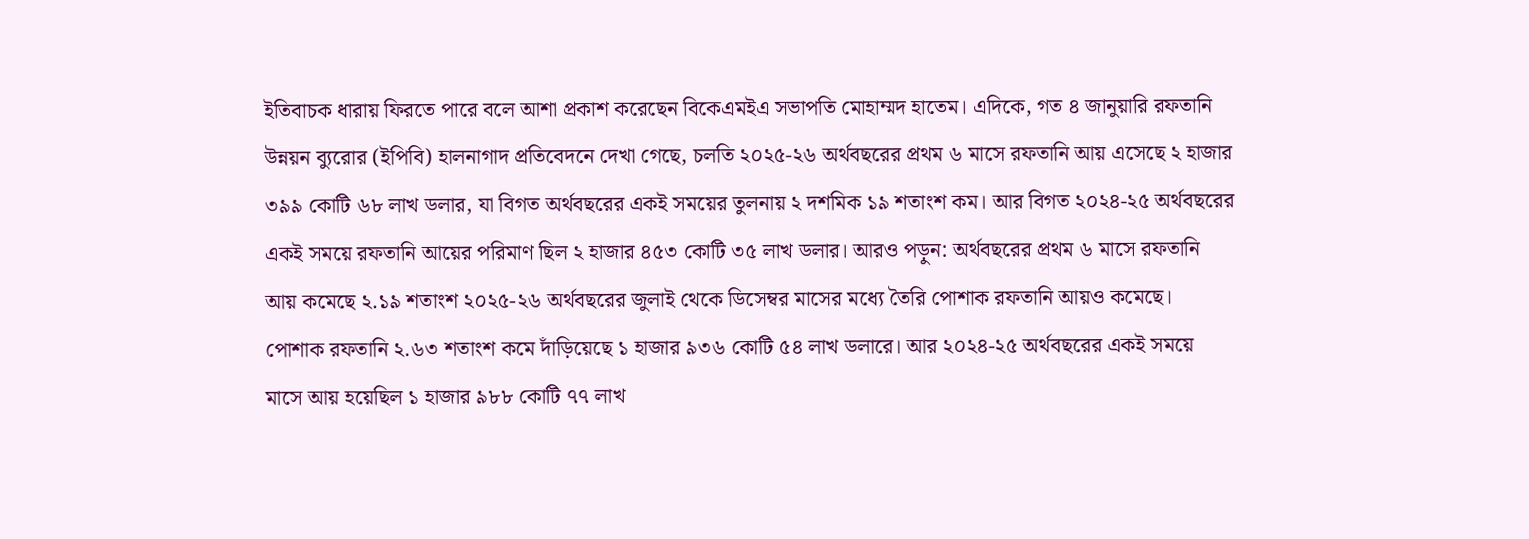ইতিবাচক ধারায় ফিরতে পারে বলে আশা প্রকাশ করেছেন বিকেএমইএ সভাপতি মোহাম্মদ হাতেম। এদিকে, গত ৪ জানুয়ারি রফতানি উন্নয়ন ব্যুরোর (ইপিবি) হালনাগাদ প্রতিবেদনে দেখা গেছে, চলতি ২০২৫-২৬ অর্থবছরের প্রথম ৬ মাসে রফতানি আয় এসেছে ২ হাজার ৩৯৯ কোটি ৬৮ লাখ ডলার, যা বিগত অর্থবছরের একই সময়ের তুলনায় ২ দশমিক ১৯ শতাংশ কম। আর বিগত ২০২৪-২৫ অর্থবছরের একই সময়ে রফতানি আয়ের পরিমাণ ছিল ২ হাজার ৪৫৩ কোটি ৩৫ লাখ ডলার। আরও পড়ুন: অর্থবছরের প্রথম ৬ মাসে রফতানি আয় কমেছে ২.১৯ শতাংশ ২০২৫-২৬ অর্থবছরের জুলাই থেকে ডিসেম্বর মাসের মধ্যে তৈরি পোশাক রফতানি আয়ও কমেছে। পোশাক রফতানি ২.৬৩ শতাংশ কমে দাঁড়িয়েছে ১ হাজার ৯৩৬ কোটি ৫৪ লাখ ডলারে। আর ২০২৪-২৫ অর্থবছরের একই সময়ে মাসে আয় হয়েছিল ১ হাজার ৯৮৮ কোটি ৭৭ লাখ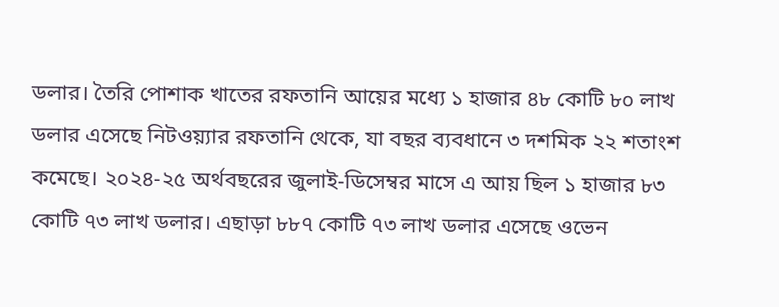ডলার। তৈরি পোশাক খাতের রফতানি আয়ের মধ্যে ১ হাজার ৪৮ কোটি ৮০ লাখ ডলার এসেছে নিটওয়্যার রফতানি থেকে, যা বছর ব্যবধানে ৩ দশমিক ২২ শতাংশ কমেছে। ২০২৪-২৫ অর্থবছরের জুলাই-ডিসেম্বর মাসে এ আয় ছিল ১ হাজার ৮৩ কোটি ৭৩ লাখ ডলার। এছাড়া ৮৮৭ কোটি ৭৩ লাখ ডলার এসেছে ওভেন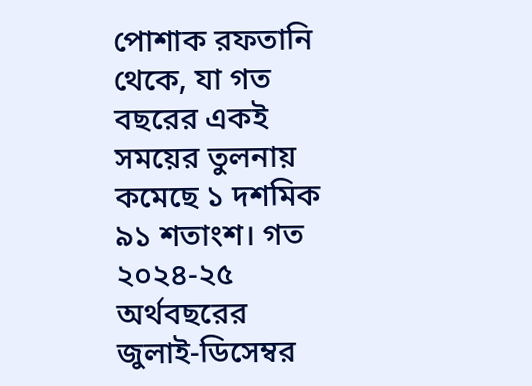পোশাক রফতানি থেকে, যা গত বছরের একই সময়ের তুলনায় কমেছে ১ দশমিক ৯১ শতাংশ। গত ২০২৪-২৫ অর্থবছরের জুলাই-ডিসেম্বর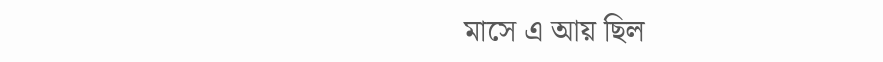মাসে এ আয় ছিল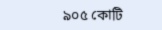৯০৫ কোটি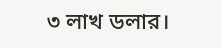৩ লাখ ডলার।